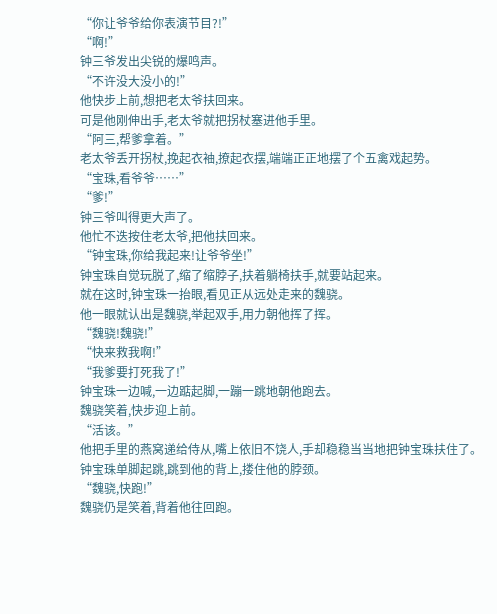“你让爷爷给你表演节目?!”
“啊!”
钟三爷发出尖锐的爆鸣声。
“不许没大没小的!”
他快步上前,想把老太爷扶回来。
可是他刚伸出手,老太爷就把拐杖塞进他手里。
“阿三,帮爹拿着。”
老太爷丢开拐杖,挽起衣袖,撩起衣摆,端端正正地摆了个五禽戏起势。
“宝珠,看爷爷……”
“爹!”
钟三爷叫得更大声了。
他忙不迭按住老太爷,把他扶回来。
“钟宝珠,你给我起来!让爷爷坐!”
钟宝珠自觉玩脱了,缩了缩脖子,扶着躺椅扶手,就要站起来。
就在这时,钟宝珠一抬眼,看见正从远处走来的魏骁。
他一眼就认出是魏骁,举起双手,用力朝他挥了挥。
“魏骁!魏骁!”
“快来救我啊!”
“我爹要打死我了!”
钟宝珠一边喊,一边踮起脚,一蹦一跳地朝他跑去。
魏骁笑着,快步迎上前。
“活该。”
他把手里的燕窝递给侍从,嘴上依旧不饶人,手却稳稳当当地把钟宝珠扶住了。
钟宝珠单脚起跳,跳到他的背上,搂住他的脖颈。
“魏骁,快跑!”
魏骁仍是笑着,背着他往回跑。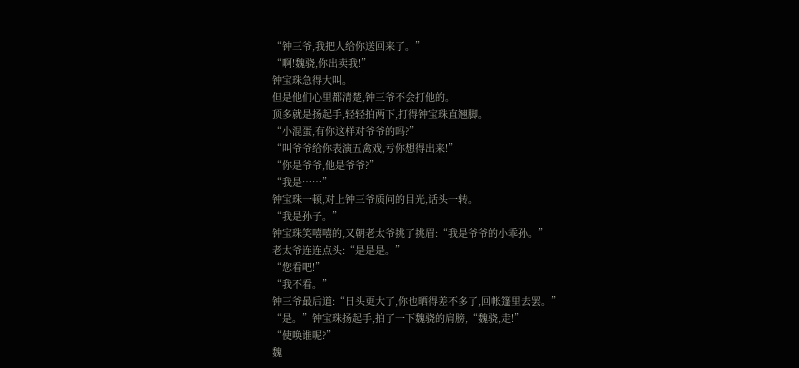“钟三爷,我把人给你送回来了。”
“啊!魏骁,你出卖我!”
钟宝珠急得大叫。
但是他们心里都清楚,钟三爷不会打他的。
顶多就是扬起手,轻轻拍两下,打得钟宝珠直翘脚。
“小混蛋,有你这样对爷爷的吗?”
“叫爷爷给你表演五禽戏,亏你想得出来!”
“你是爷爷,他是爷爷?”
“我是……”
钟宝珠一顿,对上钟三爷质问的目光,话头一转。
“我是孙子。”
钟宝珠笑嘻嘻的,又朝老太爷挑了挑眉:“我是爷爷的小乖孙。”
老太爷连连点头:“是是是。”
“您看吧!”
“我不看。”
钟三爷最后道:“日头更大了,你也晒得差不多了,回帐篷里去罢。”
“是。”钟宝珠扬起手,拍了一下魏骁的肩膀,“魏骁,走!”
“使唤谁呢?”
魏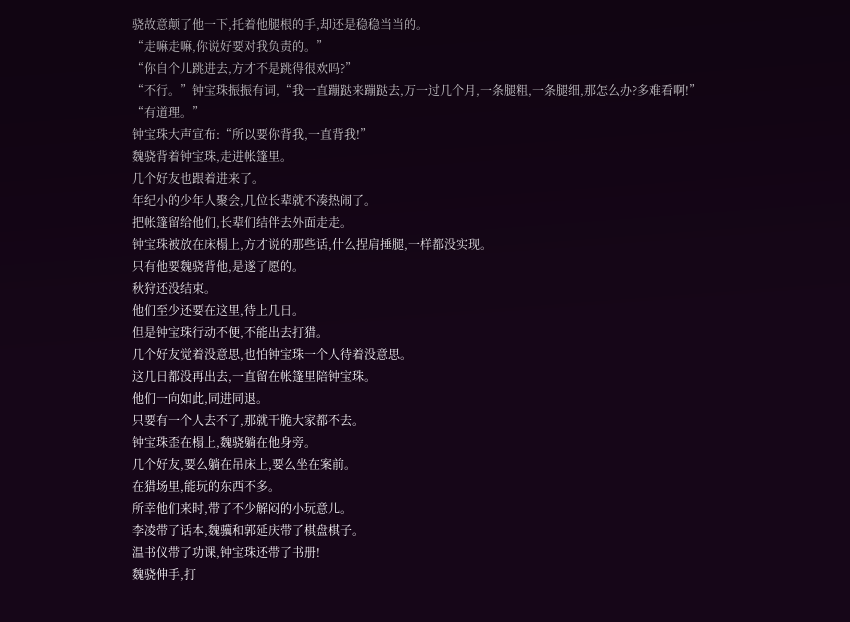骁故意颠了他一下,托着他腿根的手,却还是稳稳当当的。
“走嘛走嘛,你说好要对我负责的。”
“你自个儿跳进去,方才不是跳得很欢吗?”
“不行。”钟宝珠振振有词,“我一直蹦跶来蹦跶去,万一过几个月,一条腿粗,一条腿细,那怎么办?多难看啊!”
“有道理。”
钟宝珠大声宣布:“所以要你背我,一直背我!”
魏骁背着钟宝珠,走进帐篷里。
几个好友也跟着进来了。
年纪小的少年人聚会,几位长辈就不凑热闹了。
把帐篷留给他们,长辈们结伴去外面走走。
钟宝珠被放在床榻上,方才说的那些话,什么捏肩捶腿,一样都没实现。
只有他要魏骁背他,是遂了愿的。
秋狩还没结束。
他们至少还要在这里,待上几日。
但是钟宝珠行动不便,不能出去打猎。
几个好友觉着没意思,也怕钟宝珠一个人待着没意思。
这几日都没再出去,一直留在帐篷里陪钟宝珠。
他们一向如此,同进同退。
只要有一个人去不了,那就干脆大家都不去。
钟宝珠歪在榻上,魏骁躺在他身旁。
几个好友,要么躺在吊床上,要么坐在案前。
在猎场里,能玩的东西不多。
所幸他们来时,带了不少解闷的小玩意儿。
李凌带了话本,魏骥和郭延庆带了棋盘棋子。
温书仪带了功课,钟宝珠还带了书册!
魏骁伸手,打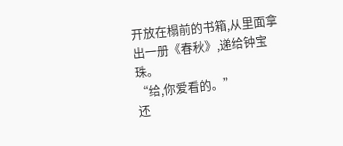开放在榻前的书箱,从里面拿出一册《春秋》,递给钟宝珠。
“给,你爱看的。”
还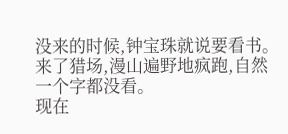没来的时候,钟宝珠就说要看书。
来了猎场,漫山遍野地疯跑,自然一个字都没看。
现在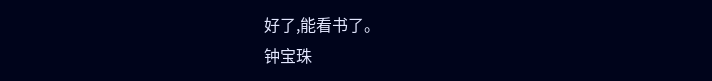好了,能看书了。
钟宝珠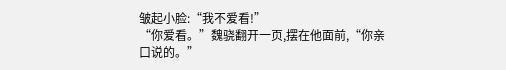皱起小脸:“我不爱看!”
“你爱看。”魏骁翻开一页,摆在他面前,“你亲口说的。”